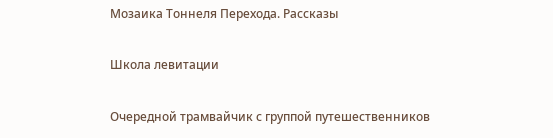Мозаика Тоннеля Перехода. Рассказы

Школа левитации

Очередной трамвайчик с группой путешественников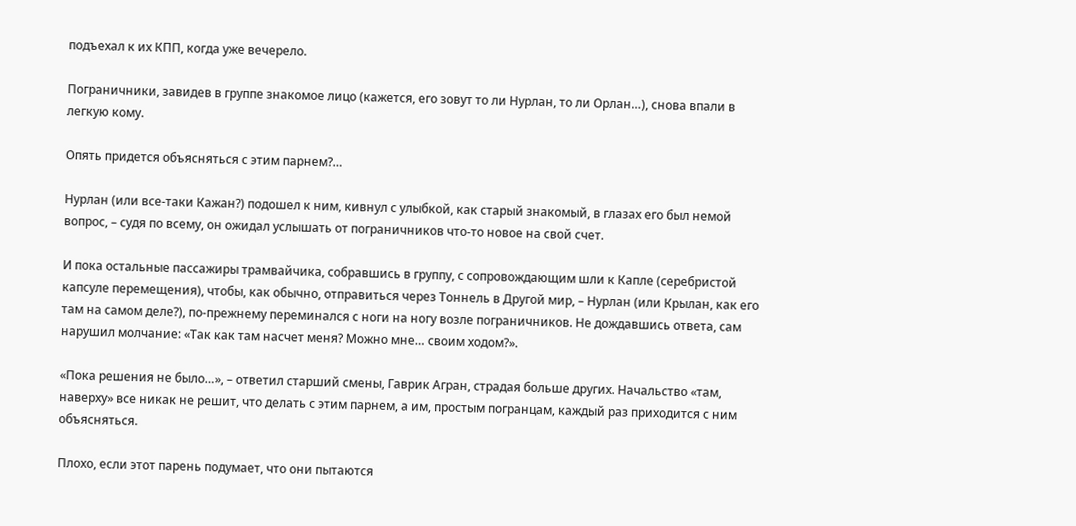подъехал к их КПП, когда уже вечерело.

Пограничники, завидев в группе знакомое лицо (кажется, его зовут то ли Нурлан, то ли Орлан…), снова впали в легкую кому.

Опять придется объясняться с этим парнем?…

Нурлан (или все-таки Кажан?) подошел к ним, кивнул с улыбкой, как старый знакомый, в глазах его был немой вопрос, – судя по всему, он ожидал услышать от пограничников что-то новое на свой счет.

И пока остальные пассажиры трамвайчика, собравшись в группу, с сопровождающим шли к Капле (серебристой капсуле перемещения), чтобы, как обычно, отправиться через Тоннель в Другой мир, – Нурлан (или Крылан, как его там на самом деле?), по-прежнему переминался с ноги на ногу возле пограничников. Не дождавшись ответа, сам нарушил молчание: «Так как там насчет меня? Можно мне… своим ходом?».

«Пока решения не было…», – ответил старший смены, Гаврик Агран, страдая больше других. Начальство «там, наверху» все никак не решит, что делать с этим парнем, а им, простым погранцам, каждый раз приходится с ним объясняться.

Плохо, если этот парень подумает, что они пытаются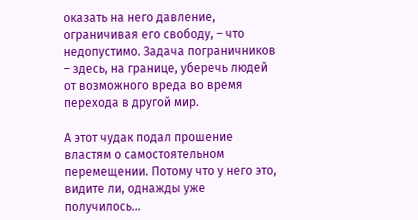оказать на него давление, ограничивая его свободу, – что недопустимо. Задача пограничников – здесь, на границе, уберечь людей от возможного вреда во время перехода в другой мир.

А этот чудак подал прошение властям о самостоятельном перемещении. Потому что у него это, видите ли, однажды уже получилось…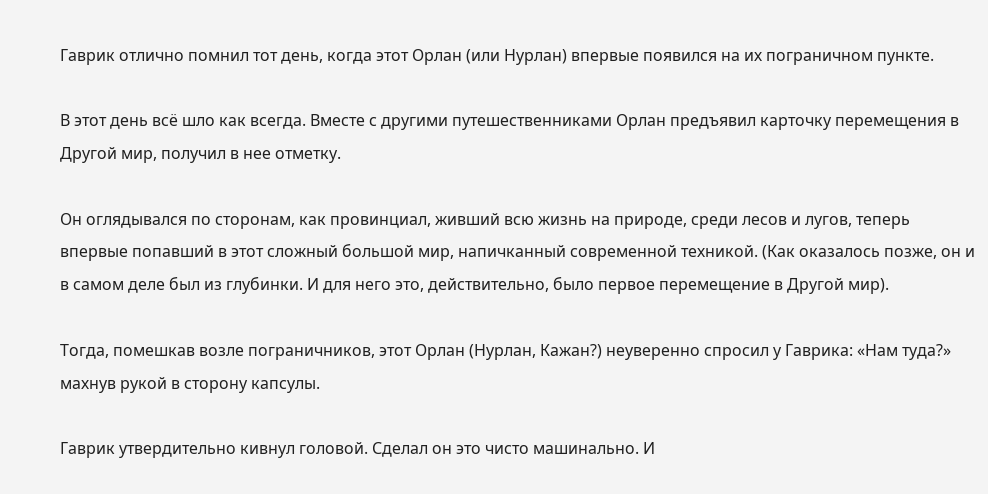Гаврик отлично помнил тот день, когда этот Орлан (или Нурлан) впервые появился на их пограничном пункте.

В этот день всё шло как всегда. Вместе с другими путешественниками Орлан предъявил карточку перемещения в Другой мир, получил в нее отметку.

Он оглядывался по сторонам, как провинциал, живший всю жизнь на природе, среди лесов и лугов, теперь впервые попавший в этот сложный большой мир, напичканный современной техникой. (Как оказалось позже, он и в самом деле был из глубинки. И для него это, действительно, было первое перемещение в Другой мир).

Тогда, помешкав возле пограничников, этот Орлан (Нурлан, Кажан?) неуверенно спросил у Гаврика: «Нам туда?» махнув рукой в сторону капсулы.

Гаврик утвердительно кивнул головой. Сделал он это чисто машинально. И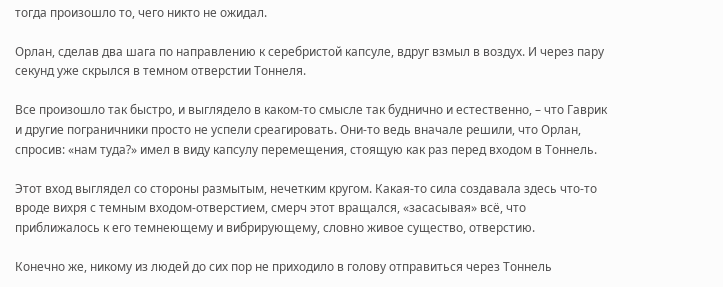тогда произошло то, чего никто не ожидал.

Орлан, сделав два шага по направлению к серебристой капсуле, вдруг взмыл в воздух. И через пару секунд уже скрылся в темном отверстии Тоннеля.

Все произошло так быстро, и выглядело в каком-то смысле так буднично и естественно, – что Гаврик и другие пограничники просто не успели среагировать. Они-то ведь вначале решили, что Орлан, спросив: «нам туда?» имел в виду капсулу перемещения, стоящую как раз перед входом в Тоннель.

Этот вход выглядел со стороны размытым, нечетким кругом. Какая-то сила создавала здесь что-то вроде вихря с темным входом-отверстием, смерч этот вращался, «засасывая» всё, что приближалось к его темнеющему и вибрирующему, словно живое существо, отверстию.

Конечно же, никому из людей до сих пор не приходило в голову отправиться через Тоннель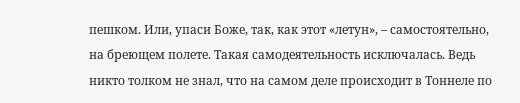пешком. Или, упаси Боже, так, как этот «летун», – самостоятельно, на бреющем полете. Такая самодеятельность исключалась. Ведь никто толком не знал, что на самом деле происходит в Тоннеле по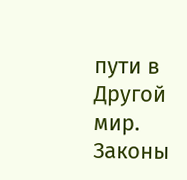пути в Другой мир. Законы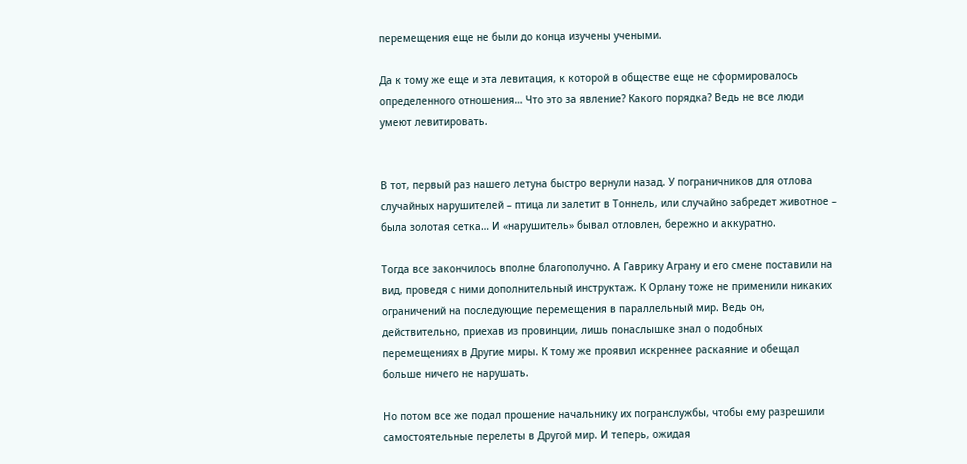перемещения еще не были до конца изучены учеными.

Да к тому же еще и эта левитация, к которой в обществе еще не сформировалось определенного отношения… Что это за явление? Какого порядка? Ведь не все люди умеют левитировать.


В тот, первый раз нашего летуна быстро вернули назад. У пограничников для отлова случайных нарушителей – птица ли залетит в Тоннель, или случайно забредет животное – была золотая сетка… И «нарушитель» бывал отловлен, бережно и аккуратно.

Тогда все закончилось вполне благополучно. А Гаврику Аграну и его смене поставили на вид, проведя с ними дополнительный инструктаж. К Орлану тоже не применили никаких ограничений на последующие перемещения в параллельный мир. Ведь он, действительно, приехав из провинции, лишь понаслышке знал о подобных перемещениях в Другие миры. К тому же проявил искреннее раскаяние и обещал больше ничего не нарушать.

Но потом все же подал прошение начальнику их погранслужбы, чтобы ему разрешили самостоятельные перелеты в Другой мир. И теперь, ожидая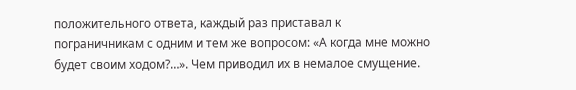положительного ответа, каждый раз приставал к пограничникам с одним и тем же вопросом: «А когда мне можно будет своим ходом?…». Чем приводил их в немалое смущение.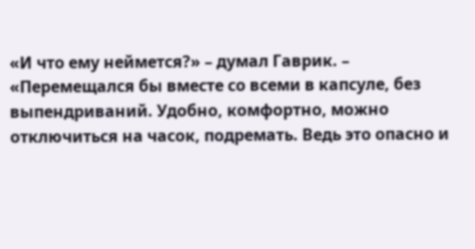«И что ему неймется?» – думал Гаврик. – «Перемещался бы вместе со всеми в капсуле, без выпендриваний. Удобно, комфортно, можно отключиться на часок, подремать. Ведь это опасно и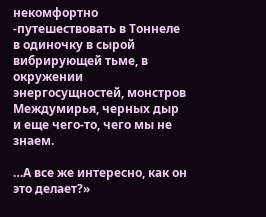некомфортно -путешествовать в Тоннеле в одиночку в сырой вибрирующей тьме, в окружении энергосущностей, монстров Междумирья, черных дыр и еще чего-то, чего мы не знаем.

…А все же интересно, как он это делает?»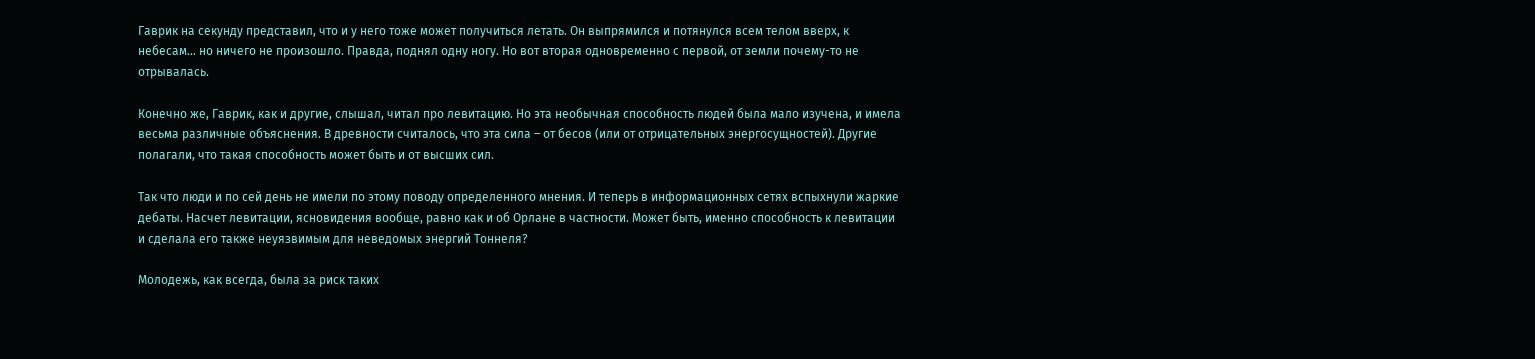Гаврик на секунду представил, что и у него тоже может получиться летать. Он выпрямился и потянулся всем телом вверх, к небесам… но ничего не произошло. Правда, поднял одну ногу. Но вот вторая одновременно с первой, от земли почему-то не отрывалась.

Конечно же, Гаврик, как и другие, слышал, читал про левитацию. Но эта необычная способность людей была мало изучена, и имела весьма различные объяснения. В древности считалось, что эта сила – от бесов (или от отрицательных энергосущностей). Другие полагали, что такая способность может быть и от высших сил.

Так что люди и по сей день не имели по этому поводу определенного мнения. И теперь в информационных сетях вспыхнули жаркие дебаты. Насчет левитации, ясновидения вообще, равно как и об Орлане в частности. Может быть, именно способность к левитации и сделала его также неуязвимым для неведомых энергий Тоннеля?

Молодежь, как всегда, была за риск таких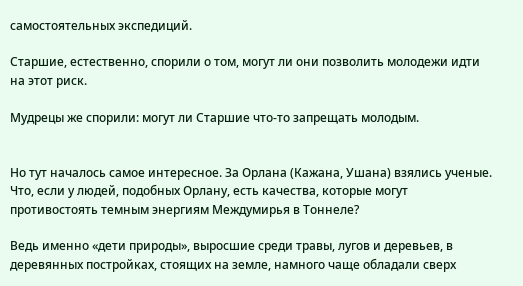самостоятельных экспедиций.

Старшие, естественно, спорили о том, могут ли они позволить молодежи идти на этот риск.

Мудрецы же спорили: могут ли Старшие что-то запрещать молодым.


Но тут началось самое интересное. За Орлана (Кажана, Ушана) взялись ученые. Что, если у людей, подобных Орлану, есть качества, которые могут противостоять темным энергиям Междумирья в Тоннеле?

Ведь именно «дети природы», выросшие среди травы, лугов и деревьев, в деревянных постройках, стоящих на земле, намного чаще обладали сверх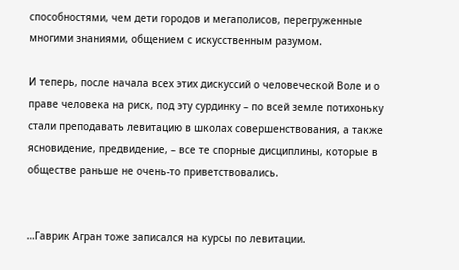способностями, чем дети городов и мегаполисов, перегруженные многими знаниями, общением с искусственным разумом.

И теперь, после начала всех этих дискуссий о человеческой Воле и о праве человека на риск, под эту сурдинку – по всей земле потихоньку стали преподавать левитацию в школах совершенствования, а также ясновидение, предвидение, – все те спорные дисциплины, которые в обществе раньше не очень-то приветствовались.


…Гаврик Агран тоже записался на курсы по левитации.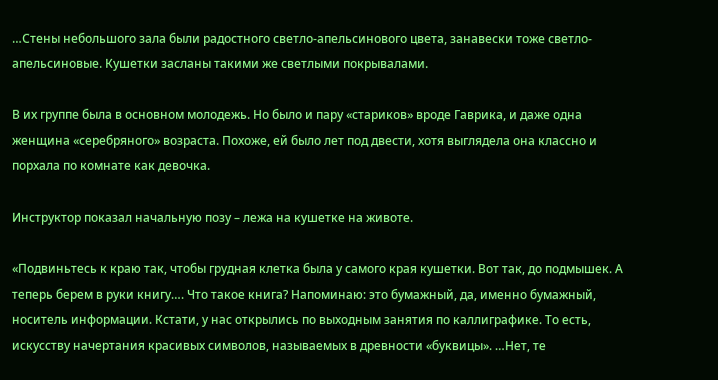…Стены небольшого зала были радостного светло-апельсинового цвета, занавески тоже светло-апельсиновые. Кушетки засланы такими же светлыми покрывалами.

В их группе была в основном молодежь. Но было и пару «стариков» вроде Гаврика, и даже одна женщина «серебряного» возраста. Похоже, ей было лет под двести, хотя выглядела она классно и порхала по комнате как девочка.

Инструктор показал начальную позу – лежа на кушетке на животе.

«Подвиньтесь к краю так, чтобы грудная клетка была у самого края кушетки. Вот так, до подмышек. А теперь берем в руки книгу…. Что такое книга? Напоминаю: это бумажный, да, именно бумажный, носитель информации. Кстати, у нас открылись по выходным занятия по каллиграфике. То есть, искусству начертания красивых символов, называемых в древности «буквицы». …Нет, те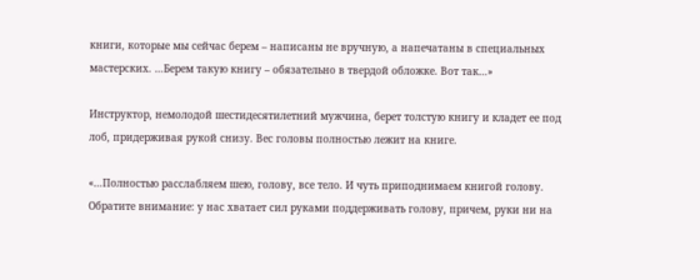книги, которые мы сейчас берем – написаны не вручную, а напечатаны в специальных мастерских. …Берем такую книгу – обязательно в твердой обложке. Вот так…»

Инструктор, немолодой шестидесятилетний мужчина, берет толстую книгу и кладет ее под лоб, придерживая рукой снизу. Вес головы полностью лежит на книге.

«…Полностью расслабляем шею, голову, все тело. И чуть приподнимаем книгой голову. Обратите внимание: у нас хватает сил руками поддерживать голову, причем, руки ни на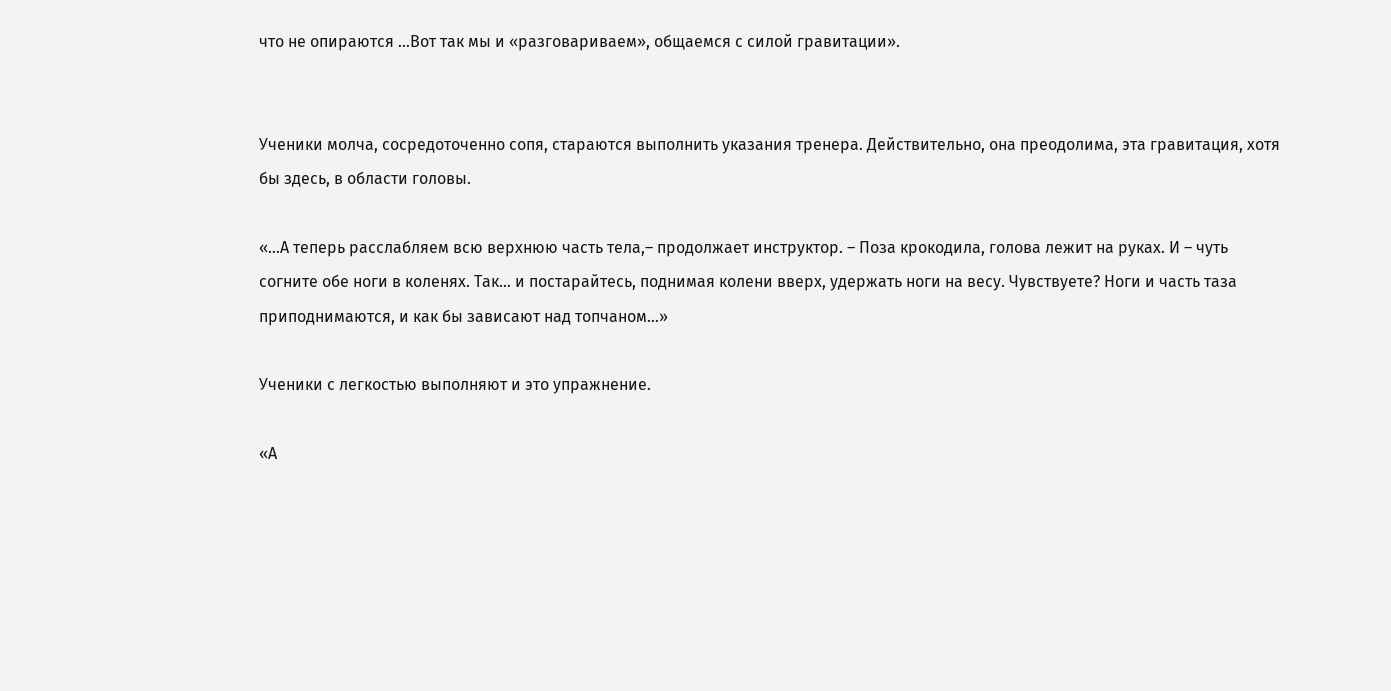что не опираются …Вот так мы и «разговариваем», общаемся с силой гравитации».


Ученики молча, сосредоточенно сопя, стараются выполнить указания тренера. Действительно, она преодолима, эта гравитация, хотя бы здесь, в области головы.

«…А теперь расслабляем всю верхнюю часть тела,– продолжает инструктор. – Поза крокодила, голова лежит на руках. И – чуть согните обе ноги в коленях. Так… и постарайтесь, поднимая колени вверх, удержать ноги на весу. Чувствуете? Ноги и часть таза приподнимаются, и как бы зависают над топчаном…»

Ученики с легкостью выполняют и это упражнение.

«А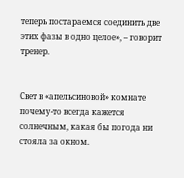теперь постараемся соединить две этих фазы в одно целое», – говорит тренер.


Свет в «апельсиновой» комнате почему-то всегда кажется солнечным, какая бы погода ни стояла за окном.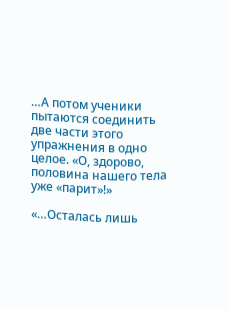…А потом ученики пытаются соединить две части этого упражнения в одно целое. «О, здорово, половина нашего тела уже «парит»!»

«…Осталась лишь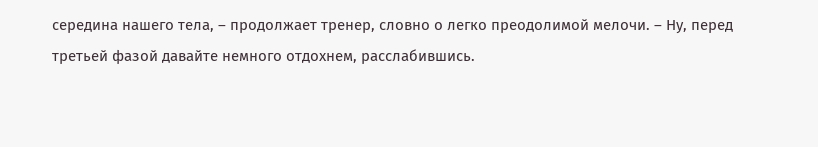середина нашего тела, – продолжает тренер, словно о легко преодолимой мелочи. – Ну, перед третьей фазой давайте немного отдохнем, расслабившись.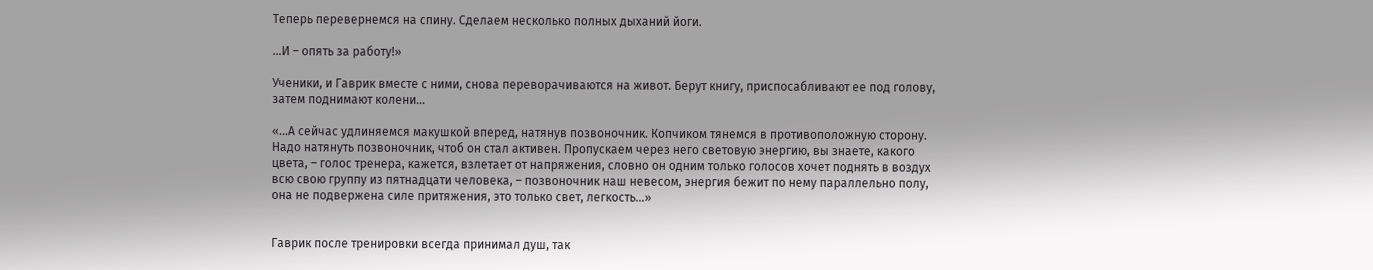Теперь перевернемся на спину. Сделаем несколько полных дыханий йоги.

…И – опять за работу!»

Ученики, и Гаврик вместе с ними, снова переворачиваются на живот. Берут книгу, приспосабливают ее под голову, затем поднимают колени…

«…А сейчас удлиняемся макушкой вперед, натянув позвоночник. Копчиком тянемся в противоположную сторону. Надо натянуть позвоночник, чтоб он стал активен. Пропускаем через него световую энергию, вы знаете, какого цвета, – голос тренера, кажется, взлетает от напряжения, словно он одним только голосов хочет поднять в воздух всю свою группу из пятнадцати человека, – позвоночник наш невесом, энергия бежит по нему параллельно полу, она не подвержена силе притяжения, это только свет, легкость…»


Гаврик после тренировки всегда принимал душ, так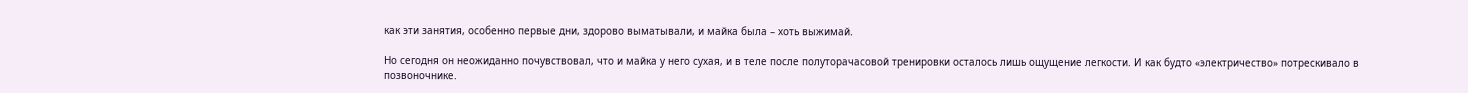как эти занятия, особенно первые дни, здорово выматывали, и майка была – хоть выжимай.

Но сегодня он неожиданно почувствовал, что и майка у него сухая, и в теле после полуторачасовой тренировки осталось лишь ощущение легкости. И как будто «электричество» потрескивало в позвоночнике.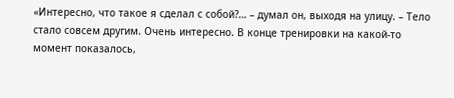«Интересно, что такое я сделал с собой?… – думал он, выходя на улицу. – Тело стало совсем другим. Очень интересно. В конце тренировки на какой-то момент показалось,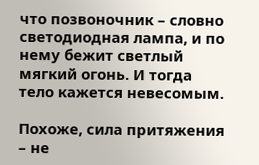что позвоночник – словно светодиодная лампа, и по нему бежит светлый мягкий огонь. И тогда тело кажется невесомым.

Похоже, сила притяжения – не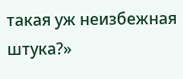такая уж неизбежная штука?»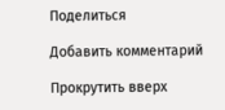Поделиться

Добавить комментарий

Прокрутить вверх